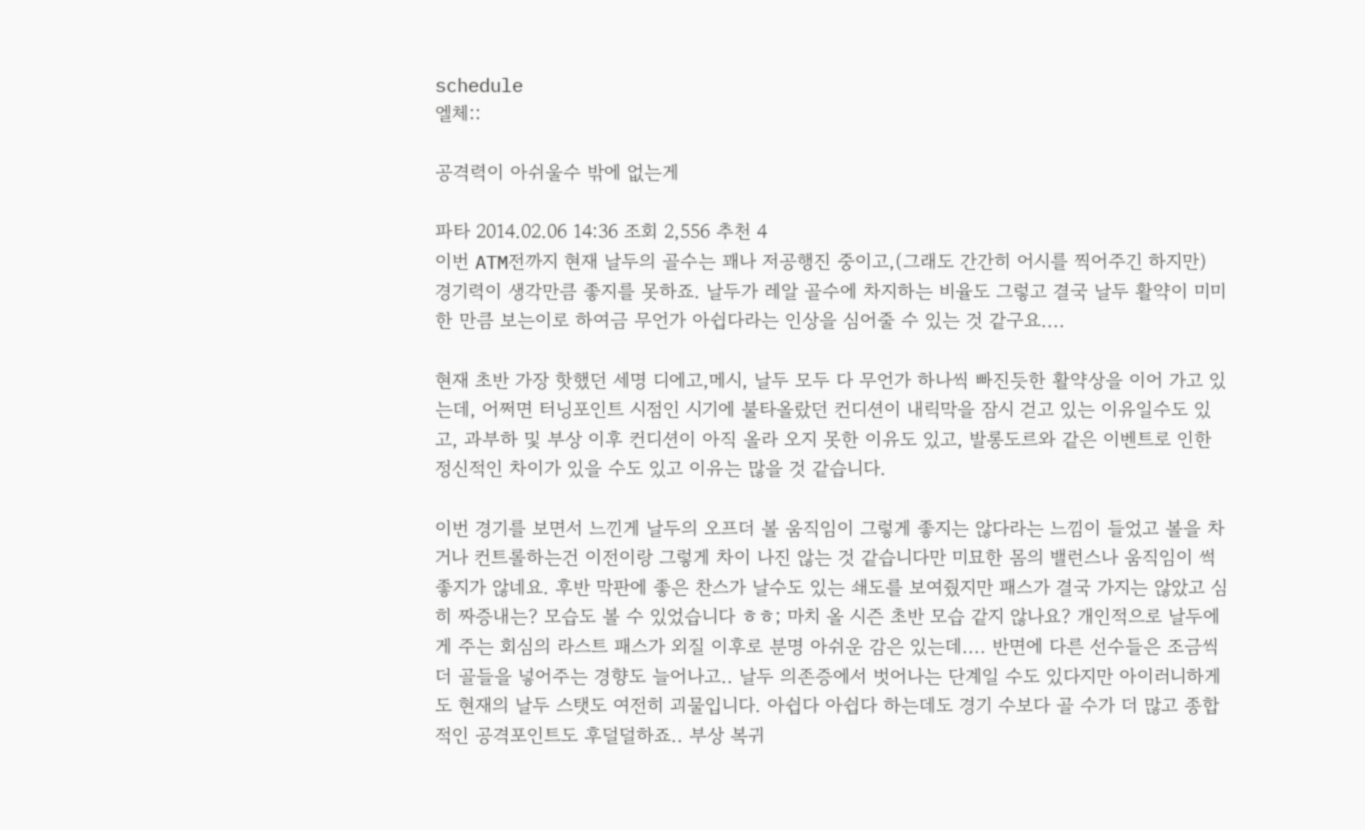schedule
엘체::

공격력이 아쉬울수 밖에 없는게

파타 2014.02.06 14:36 조회 2,556 추천 4
이번 ATM전까지 현재 날두의 골수는 꽤나 저공행진 중이고,(그래도 간간히 어시를 찍어주긴 하지만) 경기력이 생각만큼 좋지를 못하죠. 날두가 레알 골수에 차지하는 비율도 그렇고 결국 날두 활약이 미미한 만큼 보는이로 하여금 무언가 아쉽다라는 인상을 심어줄 수 있는 것 같구요....

현재 초반 가장 핫했던 세명 디에고,메시, 날두 모두 다 무언가 하나씩 빠진듯한 활약상을 이어 가고 있는데, 어쩌면 터닝포인트 시점인 시기에 불타올랐던 컨디션이 내릭막을 잠시 걷고 있는 이유일수도 있고, 과부하 및 부상 이후 컨디션이 아직 올라 오지 못한 이유도 있고, 발롱도르와 같은 이벤트로 인한 정신적인 차이가 있을 수도 있고 이유는 많을 것 같습니다.

이번 경기를 보면서 느낀게 날두의 오프더 볼 움직임이 그렇게 좋지는 않다라는 느낌이 들었고 볼을 차거나 컨트롤하는건 이전이랑 그렇게 차이 나진 않는 것 같습니다만 미묘한 몸의 밸런스나 움직임이 썩 좋지가 않네요. 후반 막판에 좋은 찬스가 날수도 있는 쇄도를 보여줬지만 패스가 결국 가지는 않았고 심히 짜증내는? 모습도 볼 수 있었습니다 ㅎㅎ; 마치 올 시즌 초반 모습 같지 않나요? 개인적으로 날두에게 주는 회심의 라스트 패스가 외질 이후로 분명 아쉬운 감은 있는데.... 반면에 다른 선수들은 조금씩 더 골들을 넣어주는 경향도 늘어나고.. 날두 의존증에서 벗어나는 단계일 수도 있다지만 아이러니하게도 현재의 날두 스탯도 여전히 괴물입니다. 아쉽다 아쉽다 하는데도 경기 수보다 골 수가 더 많고 종합적인 공격포인트도 후덜덜하죠.. 부상 복귀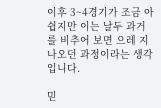이후 3~4경기가 조금 아쉽지만 이는 날두 과거를 비추어 보면 으레 지나오던 과정이라는 생각입니다.

믿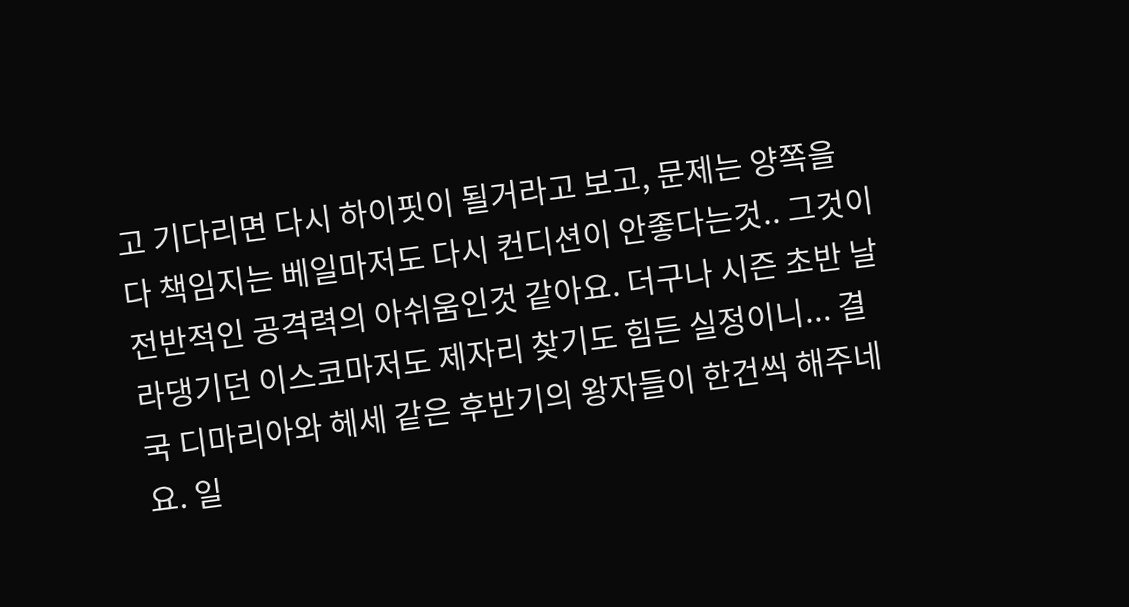고 기다리면 다시 하이핏이 될거라고 보고, 문제는 양쪽을 다 책임지는 베일마저도 다시 컨디션이 안좋다는것.. 그것이 전반적인 공격력의 아쉬움인것 같아요. 더구나 시즌 초반 날라댕기던 이스코마저도 제자리 찾기도 힘든 실정이니... 결국 디마리아와 헤세 같은 후반기의 왕자들이 한건씩 해주네요. 일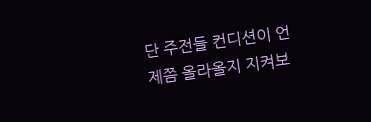단 주전들 컨디션이 언제쯤 올라올지 지켜보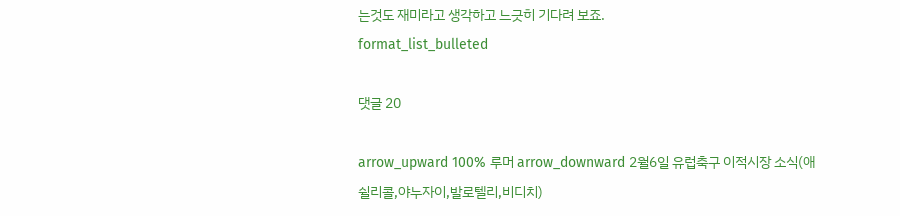는것도 재미라고 생각하고 느긋히 기다려 보죠.
format_list_bulleted

댓글 20

arrow_upward 100% 루머 arrow_downward 2월6일 유럽축구 이적시장 소식(애쉴리콜,야누자이,발로텔리,비디치)